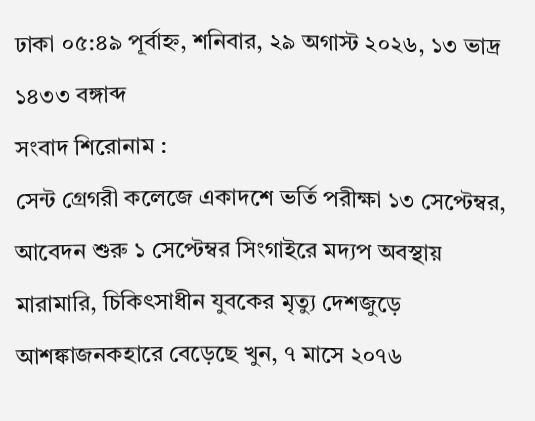ঢাকা ০৫:৪৯ পূর্বাহ্ন, শনিবার, ২৯ অগাস্ট ২০২৬, ১৩ ভাদ্র ১৪৩৩ বঙ্গাব্দ
সংবাদ শিরোনাম :
সেন্ট গ্রেগরী কলেজে একাদশে ভর্তি পরীক্ষা ১৩ সেপ্টেম্বর, আবেদন শুরু ১ সেপ্টেম্বর সিংগাইরে মদ্যপ অবস্থায় মারামারি, চিকিৎসাধীন যুবকের মৃত্যু দেশজুড়ে আশঙ্কাজনকহারে বেড়েছে খুন, ৭ মাসে ২০৭৬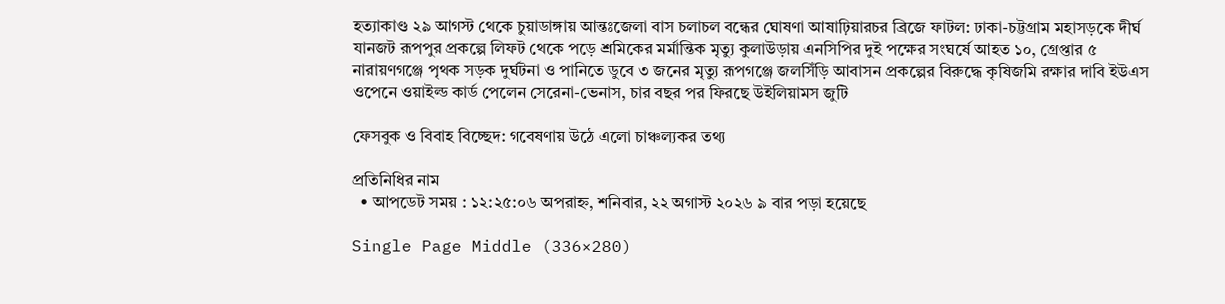হত্যাকাণ্ড ২৯ আগস্ট থেকে চুয়াডাঙ্গায় আন্তঃজেলা বাস চলাচল বন্ধের ঘোষণা আষাঢ়িয়ারচর ব্রিজে ফাটল: ঢাকা-চট্টগ্রাম মহাসড়কে দীর্ঘ যানজট রূপপুর প্রকল্পে লিফট থেকে পড়ে শ্রমিকের মর্মান্তিক মৃত্যু কুলাউড়ায় এনসিপির দুই পক্ষের সংঘর্ষে আহত ১০, গ্রেপ্তার ৫ নারায়ণগঞ্জে পৃথক সড়ক দুর্ঘটনা ও পানিতে ডুবে ৩ জনের মৃত্যু রূপগঞ্জে জলসিঁড়ি আবাসন প্রকল্পের বিরুদ্ধে কৃষিজমি রক্ষার দাবি ইউএস ওপেনে ওয়াইল্ড কার্ড পেলেন সেরেনা-ভেনাস, চার বছর পর ফিরছে উইলিয়ামস জুটি

ফেসবুক ও বিবাহ বিচ্ছেদ: গবেষণায় উঠে এলো চাঞ্চল্যকর তথ্য

প্রতিনিধির নাম
  • আপডেট সময় : ১২:২৫:০৬ অপরাহ্ন, শনিবার, ২২ অগাস্ট ২০২৬ ৯ বার পড়া হয়েছে

Single Page Middle (336×280)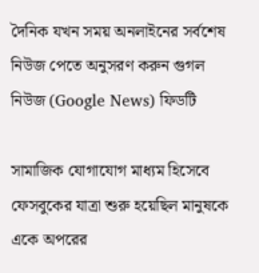দৈনিক যখন সময় অনলাইনের সর্বশেষ নিউজ পেতে অনুসরণ করুন গুগল নিউজ (Google News) ফিডটি

সামাজিক যোগাযোগ মাধ্যম হিসেবে ফেসবুকের যাত্রা শুরু হয়েছিল মানুষকে একে অপরের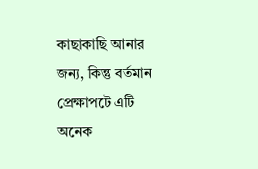কাছাকাছি আনার জন্য, কিন্তু বর্তমান প্রেক্ষাপটে এটি অনেক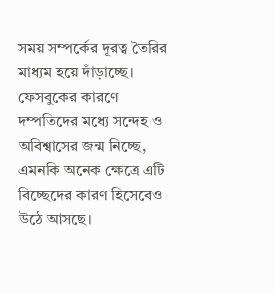সময় সম্পর্কের দূরত্ব তৈরির মাধ্যম হয়ে দাঁড়াচ্ছে। ফেসবুকের কারণে দম্পতিদের মধ্যে সন্দেহ ও অবিশ্বাসের জন্ম নিচ্ছে, এমনকি অনেক ক্ষেত্রে এটি বিচ্ছেদের কারণ হিসেবেও উঠে আসছে।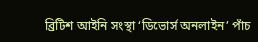ব্রিটিশ আইনি সংস্থা ‘ডিভোর্স অনলাইন’ পাঁচ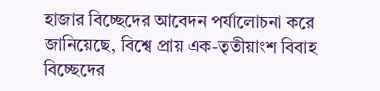হাজার বিচ্ছেদের আবেদন পর্যালোচনা করে জানিয়েছে, বিশ্বে প্রায় এক-তৃতীয়াংশ বিবাহ বিচ্ছেদের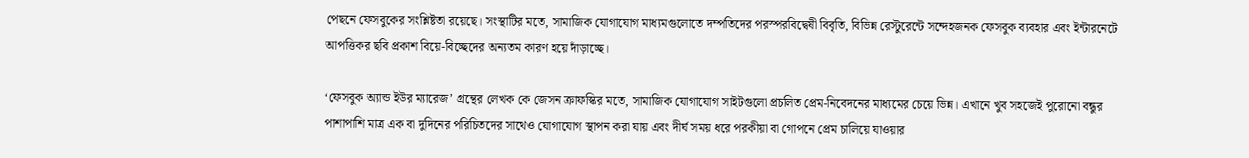পেছনে ফেসবুকের সংশ্লিষ্টতা রয়েছে। সংস্থাটির মতে, সামাজিক যোগাযোগ মাধ্যমগুলোতে দম্পতিদের পরস্পরবিদ্বেষী বিবৃতি, বিভিন্ন রেস্টুরেন্টে সন্দেহজনক ফেসবুক ব্যবহার এবং ইন্টারনেটে আপত্তিকর ছবি প্রকাশ বিয়ে-বিচ্ছেদের অন্যতম কারণ হয়ে দাঁড়াচ্ছে।

‘ফেসবুক অ্যান্ড ইউর ম্যারেজ’ গ্রন্থের লেখক কে জেসন ক্রাফস্কির মতে, সামাজিক যোগাযোগ সাইটগুলো প্রচলিত প্রেম-নিবেদনের মাধ্যমের চেয়ে ভিন্ন। এখানে খুব সহজেই পুরোনো বন্ধুর পাশাপাশি মাত্র এক বা দুদিনের পরিচিতদের সাথেও যোগাযোগ স্থাপন করা যায় এবং দীর্ঘ সময় ধরে পরকীয়া বা গোপনে প্রেম চালিয়ে যাওয়ার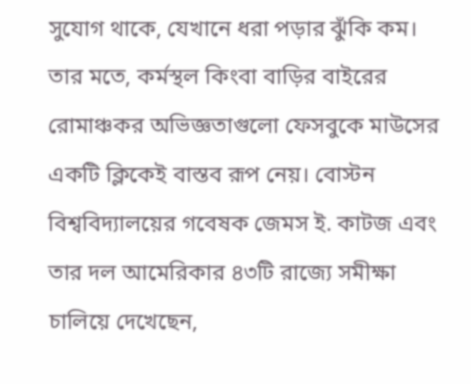সুযোগ থাকে, যেখানে ধরা পড়ার ঝুঁকি কম। তার মতে, কর্মস্থল কিংবা বাড়ির বাইরের রোমাঞ্চকর অভিজ্ঞতাগুলো ফেসবুকে মাউসের একটি ক্লিকেই বাস্তব রূপ নেয়। বোস্টন বিশ্ববিদ্যালয়ের গবেষক জেমস ই. কাটজ এবং তার দল আমেরিকার ৪৩টি রাজ্যে সমীক্ষা চালিয়ে দেখেছেন,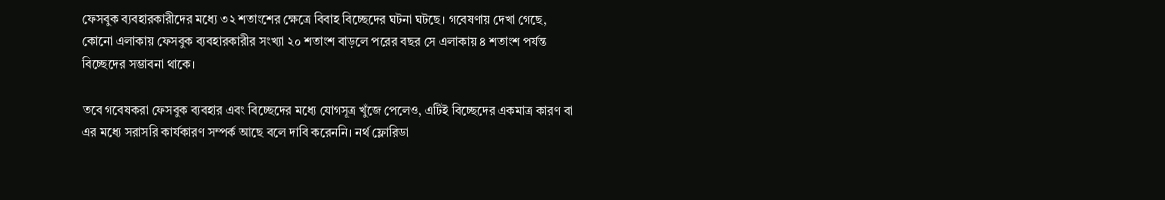ফেসবুক ব্যবহারকারীদের মধ্যে ৩২ শতাংশের ক্ষেত্রে বিবাহ বিচ্ছেদের ঘটনা ঘটছে। গবেষণায় দেখা গেছে, কোনো এলাকায় ফেসবুক ব্যবহারকারীর সংখ্যা ২০ শতাংশ বাড়লে পরের বছর সে এলাকায় ৪ শতাংশ পর্যন্ত বিচ্ছেদের সম্ভাবনা থাকে।

তবে গবেষকরা ফেসবুক ব্যবহার এবং বিচ্ছেদের মধ্যে যোগসূত্র খুঁজে পেলেও, এটিই বিচ্ছেদের একমাত্র কারণ বা এর মধ্যে সরাসরি কার্যকারণ সম্পর্ক আছে বলে দাবি করেননি। নর্থ ফ্লোরিডা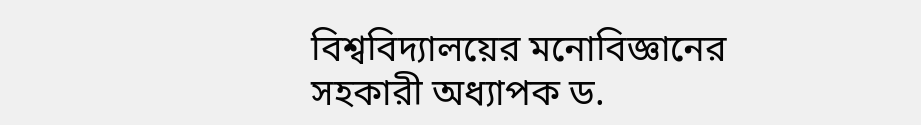বিশ্ববিদ্যালয়ের মনোবিজ্ঞানের সহকারী অধ্যাপক ড.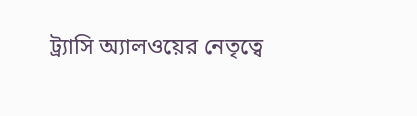ট্র্যাসি অ্যালওয়ের নেতৃত্বে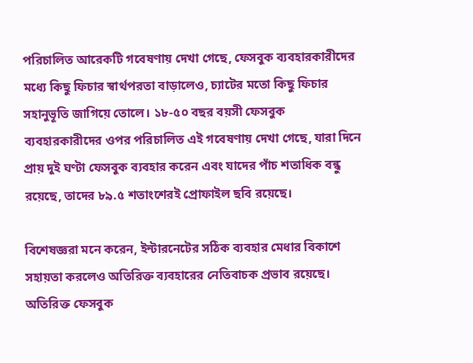পরিচালিত আরেকটি গবেষণায় দেখা গেছে, ফেসবুক ব্যবহারকারীদের মধ্যে কিছু ফিচার স্বার্থপরতা বাড়ালেও, চ্যাটের মতো কিছু ফিচার সহানুভূতি জাগিয়ে তোলে। ১৮-৫০ বছর বয়সী ফেসবুক ব্যবহারকারীদের ওপর পরিচালিত এই গবেষণায় দেখা গেছে, যারা দিনে প্রায় দুই ঘণ্টা ফেসবুক ব্যবহার করেন এবং যাদের পাঁচ শতাধিক বন্ধু রয়েছে, তাদের ৮৯.৫ শতাংশেরই প্রোফাইল ছবি রয়েছে।

বিশেষজ্ঞরা মনে করেন, ইন্টারনেটের সঠিক ব্যবহার মেধার বিকাশে সহায়তা করলেও অতিরিক্ত ব্যবহারের নেতিবাচক প্রভাব রয়েছে। অতিরিক্ত ফেসবুক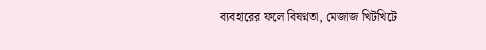ব্যবহারের ফলে বিষণ্নতা, মেজাজ খিটখিটে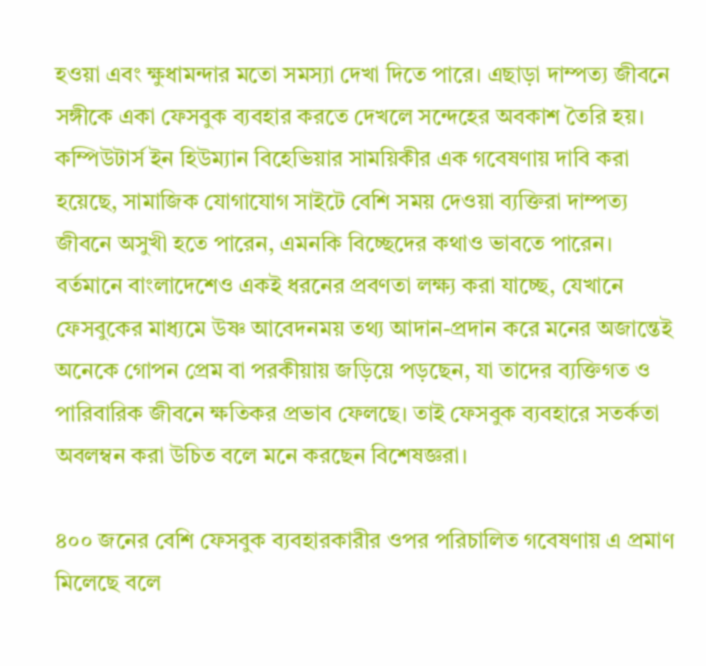হওয়া এবং ক্ষুধামন্দার মতো সমস্যা দেখা দিতে পারে। এছাড়া দাম্পত্য জীবনে সঙ্গীকে একা ফেসবুক ব্যবহার করতে দেখলে সন্দেহের অবকাশ তৈরি হয়। কম্পিউটার্স ইন হিউম্যান বিহেভিয়ার সাময়িকীর এক গবেষণায় দাবি করা হয়েছে, সামাজিক যোগাযোগ সাইটে বেশি সময় দেওয়া ব্যক্তিরা দাম্পত্য জীবনে অসুখী হতে পারেন, এমনকি বিচ্ছেদের কথাও ভাবতে পারেন। বর্তমানে বাংলাদেশেও একই ধরনের প্রবণতা লক্ষ্য করা যাচ্ছে, যেখানে ফেসবুকের মাধ্যমে উষ্ণ আবেদনময় তথ্য আদান-প্রদান করে মনের অজান্তেই অনেকে গোপন প্রেম বা পরকীয়ায় জড়িয়ে পড়ছেন, যা তাদের ব্যক্তিগত ও পারিবারিক জীবনে ক্ষতিকর প্রভাব ফেলছে। তাই ফেসবুক ব্যবহারে সতর্কতা অবলম্বন করা উচিত বলে মনে করছেন বিশেষজ্ঞরা।

৪০০ জনের বেশি ফেসবুক ব্যবহারকারীর ওপর পরিচালিত গবেষণায় এ প্রমাণ মিলেছে বলে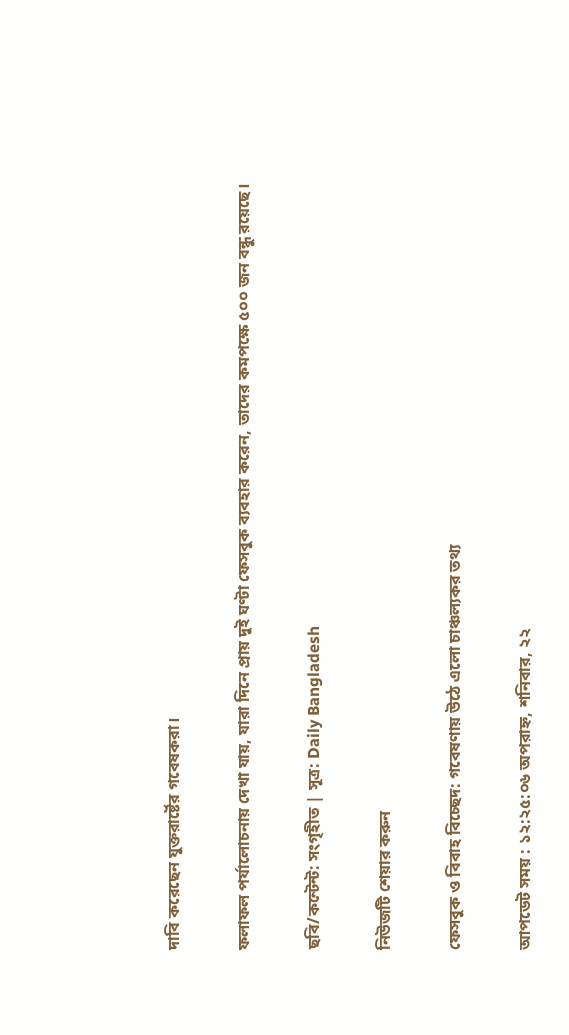দাবি করেছেন যুক্তরার্ষ্টের গবেষকরা।

ফলাফল পর্যালোচনায় দেখা যায়, যারা দিনে প্রায় দুই ঘণ্টা ফেসবুক ব্যবহার করেন, তাদের কমপক্ষে ৫০০ জন বন্ধু রয়েছে।

ছবি/কন্টেন্ট: সংগৃহীত | সূত্র: Daily Bangladesh

নিউজটি শেয়ার করুন

ফেসবুক ও বিবাহ বিচ্ছেদ: গবেষণায় উঠে এলো চাঞ্চল্যকর তথ্য

আপডেট সময় : ১২:২৫:০৬ অপরাহ্ন, শনিবার, ২২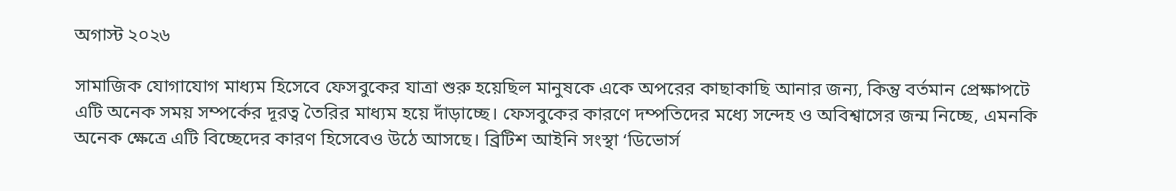অগাস্ট ২০২৬

সামাজিক যোগাযোগ মাধ্যম হিসেবে ফেসবুকের যাত্রা শুরু হয়েছিল মানুষকে একে অপরের কাছাকাছি আনার জন্য, কিন্তু বর্তমান প্রেক্ষাপটে এটি অনেক সময় সম্পর্কের দূরত্ব তৈরির মাধ্যম হয়ে দাঁড়াচ্ছে। ফেসবুকের কারণে দম্পতিদের মধ্যে সন্দেহ ও অবিশ্বাসের জন্ম নিচ্ছে, এমনকি অনেক ক্ষেত্রে এটি বিচ্ছেদের কারণ হিসেবেও উঠে আসছে। ব্রিটিশ আইনি সংস্থা ‘ডিভোর্স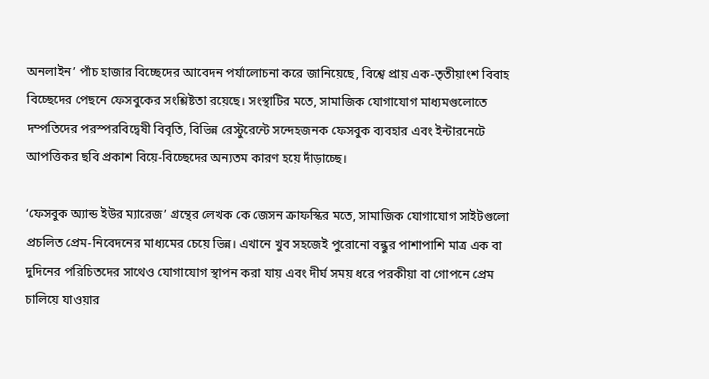অনলাইন’ পাঁচ হাজার বিচ্ছেদের আবেদন পর্যালোচনা করে জানিয়েছে, বিশ্বে প্রায় এক-তৃতীয়াংশ বিবাহ বিচ্ছেদের পেছনে ফেসবুকের সংশ্লিষ্টতা রয়েছে। সংস্থাটির মতে, সামাজিক যোগাযোগ মাধ্যমগুলোতে দম্পতিদের পরস্পরবিদ্বেষী বিবৃতি, বিভিন্ন রেস্টুরেন্টে সন্দেহজনক ফেসবুক ব্যবহার এবং ইন্টারনেটে আপত্তিকর ছবি প্রকাশ বিয়ে-বিচ্ছেদের অন্যতম কারণ হয়ে দাঁড়াচ্ছে।

‘ফেসবুক অ্যান্ড ইউর ম্যারেজ’ গ্রন্থের লেখক কে জেসন ক্রাফস্কির মতে, সামাজিক যোগাযোগ সাইটগুলো প্রচলিত প্রেম-নিবেদনের মাধ্যমের চেয়ে ভিন্ন। এখানে খুব সহজেই পুরোনো বন্ধুর পাশাপাশি মাত্র এক বা দুদিনের পরিচিতদের সাথেও যোগাযোগ স্থাপন করা যায় এবং দীর্ঘ সময় ধরে পরকীয়া বা গোপনে প্রেম চালিয়ে যাওয়ার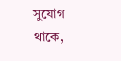সুযোগ থাকে,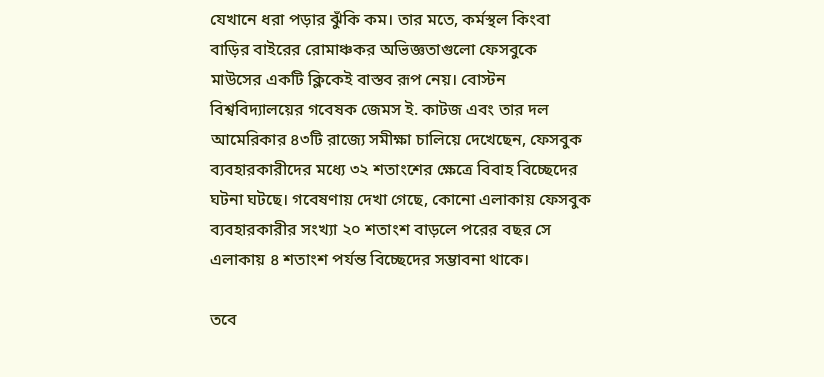যেখানে ধরা পড়ার ঝুঁকি কম। তার মতে, কর্মস্থল কিংবা বাড়ির বাইরের রোমাঞ্চকর অভিজ্ঞতাগুলো ফেসবুকে মাউসের একটি ক্লিকেই বাস্তব রূপ নেয়। বোস্টন বিশ্ববিদ্যালয়ের গবেষক জেমস ই. কাটজ এবং তার দল আমেরিকার ৪৩টি রাজ্যে সমীক্ষা চালিয়ে দেখেছেন, ফেসবুক ব্যবহারকারীদের মধ্যে ৩২ শতাংশের ক্ষেত্রে বিবাহ বিচ্ছেদের ঘটনা ঘটছে। গবেষণায় দেখা গেছে, কোনো এলাকায় ফেসবুক ব্যবহারকারীর সংখ্যা ২০ শতাংশ বাড়লে পরের বছর সে এলাকায় ৪ শতাংশ পর্যন্ত বিচ্ছেদের সম্ভাবনা থাকে।

তবে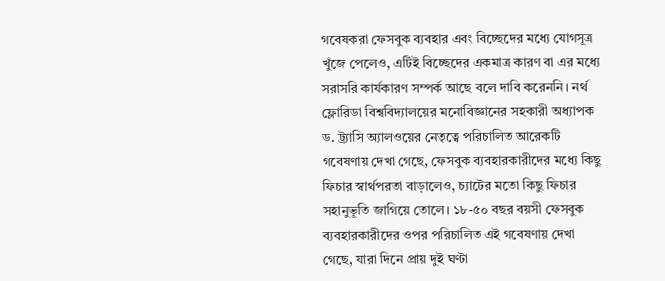গবেষকরা ফেসবুক ব্যবহার এবং বিচ্ছেদের মধ্যে যোগসূত্র খুঁজে পেলেও, এটিই বিচ্ছেদের একমাত্র কারণ বা এর মধ্যে সরাসরি কার্যকারণ সম্পর্ক আছে বলে দাবি করেননি। নর্থ ফ্লোরিডা বিশ্ববিদ্যালয়ের মনোবিজ্ঞানের সহকারী অধ্যাপক ড. ট্র্যাসি অ্যালওয়ের নেতৃত্বে পরিচালিত আরেকটি গবেষণায় দেখা গেছে, ফেসবুক ব্যবহারকারীদের মধ্যে কিছু ফিচার স্বার্থপরতা বাড়ালেও, চ্যাটের মতো কিছু ফিচার সহানুভূতি জাগিয়ে তোলে। ১৮-৫০ বছর বয়সী ফেসবুক ব্যবহারকারীদের ওপর পরিচালিত এই গবেষণায় দেখা গেছে, যারা দিনে প্রায় দুই ঘণ্টা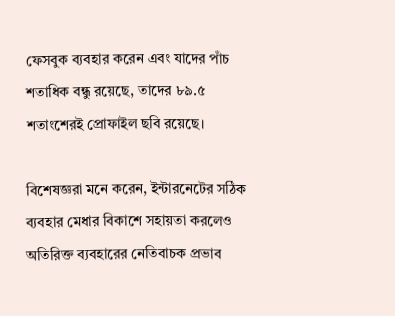ফেসবুক ব্যবহার করেন এবং যাদের পাঁচ শতাধিক বন্ধু রয়েছে, তাদের ৮৯.৫ শতাংশেরই প্রোফাইল ছবি রয়েছে।

বিশেষজ্ঞরা মনে করেন, ইন্টারনেটের সঠিক ব্যবহার মেধার বিকাশে সহায়তা করলেও অতিরিক্ত ব্যবহারের নেতিবাচক প্রভাব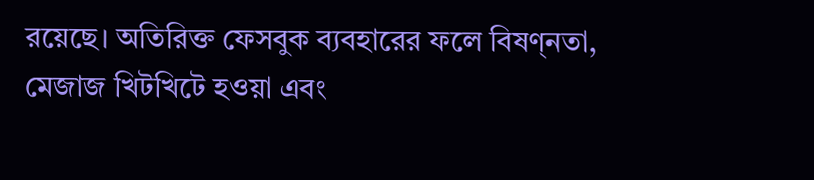রয়েছে। অতিরিক্ত ফেসবুক ব্যবহারের ফলে বিষণ্নতা, মেজাজ খিটখিটে হওয়া এবং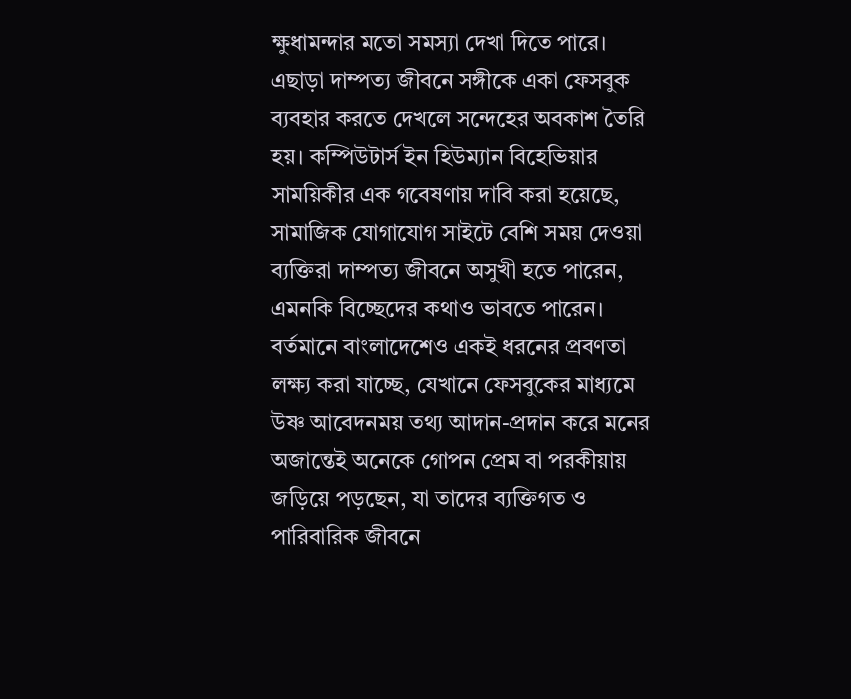ক্ষুধামন্দার মতো সমস্যা দেখা দিতে পারে। এছাড়া দাম্পত্য জীবনে সঙ্গীকে একা ফেসবুক ব্যবহার করতে দেখলে সন্দেহের অবকাশ তৈরি হয়। কম্পিউটার্স ইন হিউম্যান বিহেভিয়ার সাময়িকীর এক গবেষণায় দাবি করা হয়েছে, সামাজিক যোগাযোগ সাইটে বেশি সময় দেওয়া ব্যক্তিরা দাম্পত্য জীবনে অসুখী হতে পারেন, এমনকি বিচ্ছেদের কথাও ভাবতে পারেন। বর্তমানে বাংলাদেশেও একই ধরনের প্রবণতা লক্ষ্য করা যাচ্ছে, যেখানে ফেসবুকের মাধ্যমে উষ্ণ আবেদনময় তথ্য আদান-প্রদান করে মনের অজান্তেই অনেকে গোপন প্রেম বা পরকীয়ায় জড়িয়ে পড়ছেন, যা তাদের ব্যক্তিগত ও পারিবারিক জীবনে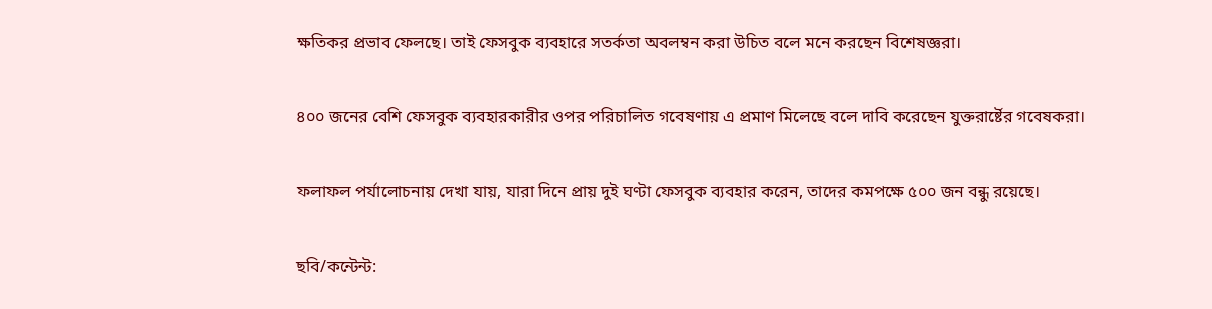ক্ষতিকর প্রভাব ফেলছে। তাই ফেসবুক ব্যবহারে সতর্কতা অবলম্বন করা উচিত বলে মনে করছেন বিশেষজ্ঞরা।

৪০০ জনের বেশি ফেসবুক ব্যবহারকারীর ওপর পরিচালিত গবেষণায় এ প্রমাণ মিলেছে বলে দাবি করেছেন যুক্তরার্ষ্টের গবেষকরা।

ফলাফল পর্যালোচনায় দেখা যায়, যারা দিনে প্রায় দুই ঘণ্টা ফেসবুক ব্যবহার করেন, তাদের কমপক্ষে ৫০০ জন বন্ধু রয়েছে।

ছবি/কন্টেন্ট: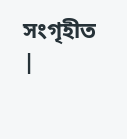সংগৃহীত |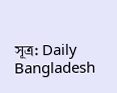সূত্র: Daily Bangladesh